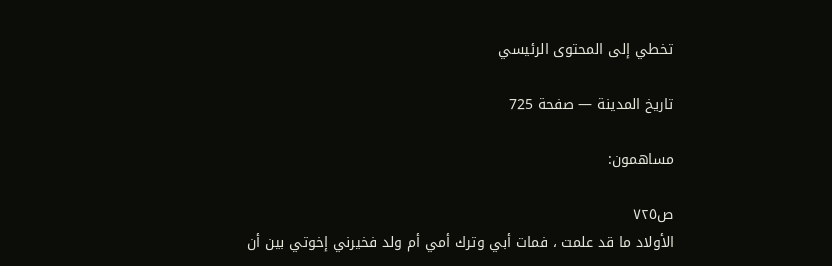تخطي إلى المحتوى الرئيسي

تاريخ المدينة — صفحة 725

مساهمون:

ص٧٢٥
الأولاد ما قد علمت ، فمات أبي وترك أمي أم ولد فخيرني إخوتي بين أن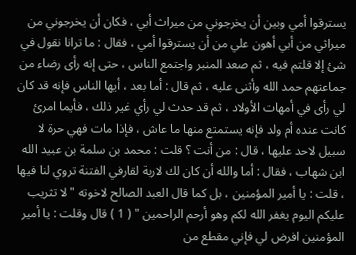يسترقوا أمي وبين أن يخرجوني من ميراث أبي ، فكان أن يخرجوني من ميراثي من أبي أهون علي من أن يسترقوا أمي ، فقال : ما ترانا نقول في شئ إلا قلتم فيه ، ثم صعد المنبر واجتمع الناس ، حتى إنه رأى رضاء من جماعتهم حمد الله وأثنى عليه ، ثم قال : أما بعد ، أيها الناس فإنه قد كان لي رأى في أمهات الأولاد ، ثم قد حدث لي رأي غير ذلك ، فأيما امرئ كانت عنده أم ولد فإنه يستمتع منها ما عاش ، فإذا مات فهي حرة لا سبيل لاحد عليها ، قال : من أنت ؟ قلت : محمد بن سلمة بن عبيد الله ابن شهاب ، فقال : أما والله أن كان لك لاربة لقارفي الفتنة تروي لنا فيها ، قلت : يا أمير المؤمنين ، بل كما قال العبد الصالح لاخوته " لا تثريب عليكم اليوم يغفر الله لكم وهو أرحم الراحمين " ( 1 ) قال وقلت : يا أمير المؤمنين افرض لي فإني مقطع من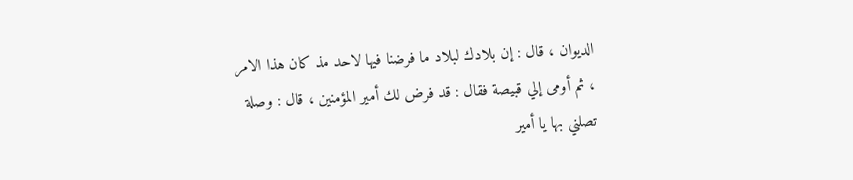الديوان ، قال : إن بلادك لبلاد ما فرضنا فيها لاحد مذ كان هذا الامر ، ثم أومى إلي قبيصة فقال : قد فرض لك أمير المؤمنين ، قال : وصلة تصلني بها يا أمير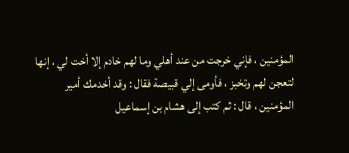المؤمنين ، فإني خرجت من عند أهلي وما لهم خادم إلا أخت لي ، إنها لتعجن لهم وتخبز ، فأومى إلي قبيصة فقال : وقد أخدمك أمير المؤمنين ، قال : ثم كتب إلى هشام بن إسماعيل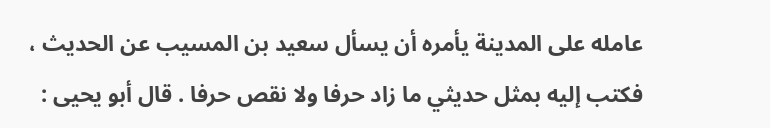عامله على المدينة يأمره أن يسأل سعيد بن المسيب عن الحديث ، فكتب إليه بمثل حديثي ما زاد حرفا ولا نقص حرفا . قال أبو يحيى :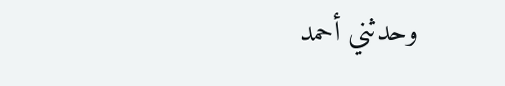وحدثني أحمد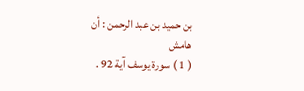بن حميد بن عبد الرحمن : أن
هامش
( 1 ) سورة يوسف آية 92 .